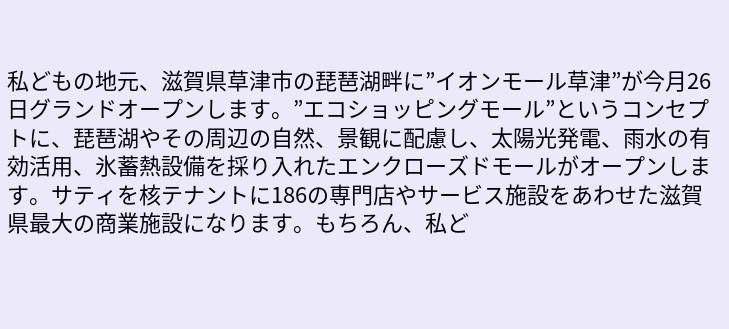私どもの地元、滋賀県草津市の琵琶湖畔に”イオンモール草津”が今月26日グランドオープンします。”エコショッピングモール”というコンセプトに、琵琶湖やその周辺の自然、景観に配慮し、太陽光発電、雨水の有効活用、氷蓄熱設備を採り入れたエンクローズドモールがオープンします。サティを核テナントに186の専門店やサービス施設をあわせた滋賀県最大の商業施設になります。もちろん、私ど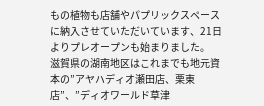もの植物も店舗やパプリックスペースに納入させていただいています、21日よりプレオープンも始まりました。
滋賀県の湖南地区はこれまでも地元資本の”アヤハディオ瀬田店、栗東店”、”ディオワールド草津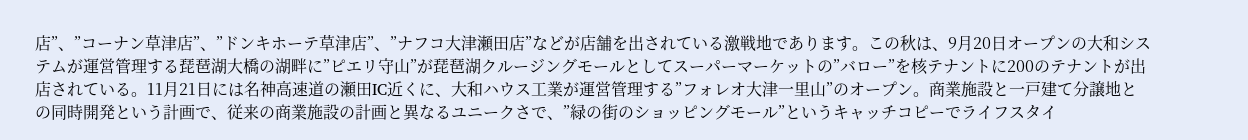店”、”コーナン草津店”、”ドンキホーテ草津店”、”ナフコ大津瀬田店”などが店舗を出されている激戦地であります。この秋は、9月20日オープンの大和システムが運営管理する琵琶湖大橋の湖畔に”ピエリ守山”が琵琶湖クルージングモールとしてスーパーマーケットの”バロー”を核テナントに200のテナントが出店されている。11月21日には名神高速道の瀬田IC近くに、大和ハウス工業が運営管理する”フォレオ大津一里山”のオープン。商業施設と一戸建て分譲地との同時開発という計画で、従来の商業施設の計画と異なるユニークさで、”緑の街のショッピングモール”というキャッチコピーでライフスタイ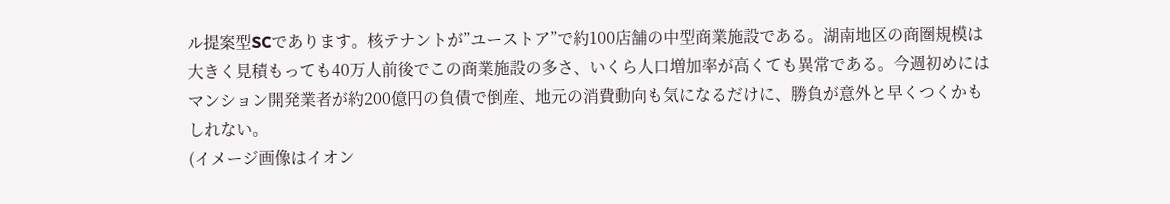ル提案型SCであります。核テナントが”ユーストア”で約100店舗の中型商業施設である。湖南地区の商圏規模は大きく見積もっても40万人前後でこの商業施設の多さ、いくら人口増加率が高くても異常である。今週初めにはマンション開発業者が約200億円の負債で倒産、地元の消費動向も気になるだけに、勝負が意外と早くつくかもしれない。
(イメージ画像はイオン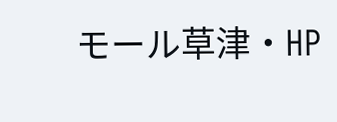モール草津・HP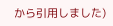から引用しました)